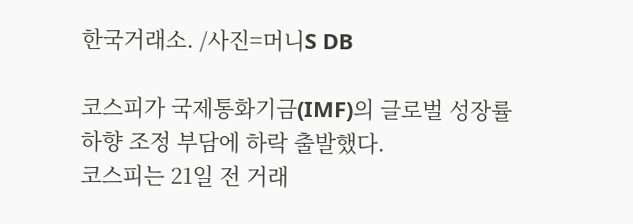한국거래소. /사진=머니S DB

코스피가 국제통화기금(IMF)의 글로벌 성장률 하향 조정 부담에 하락 출발했다.
코스피는 21일 전 거래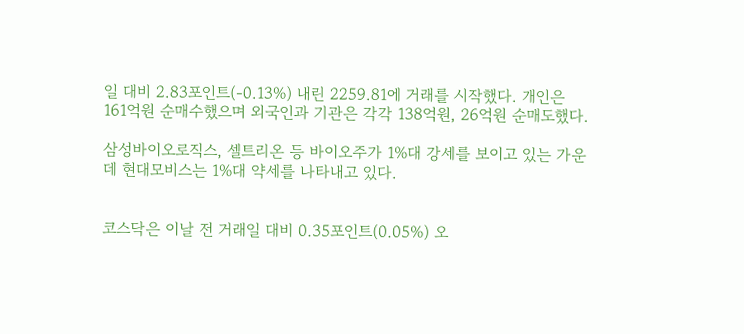일 대비 2.83포인트(-0.13%) 내린 2259.81에 거래를 시작했다. 개인은 161억원 순매수했으며 외국인과 기관은 각각 138억원, 26억원 순매도했다.

삼성바이오로직스, 셀트리온 등 바이오주가 1%대 강세를 보이고 있는 가운데 현대모비스는 1%대 약세를 나타내고 있다.


코스닥은 이날 전 거래일 대비 0.35포인트(0.05%) 오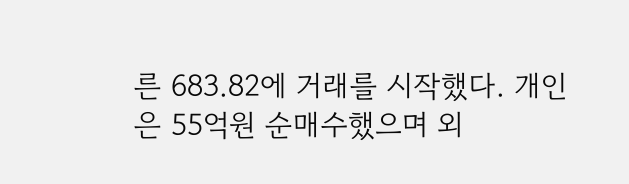른 683.82에 거래를 시작했다. 개인은 55억원 순매수했으며 외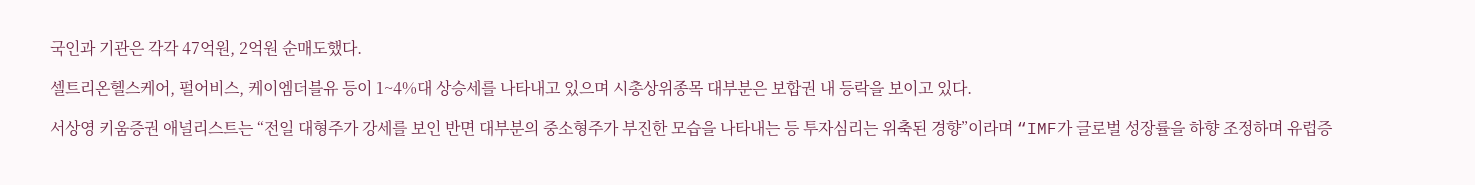국인과 기관은 각각 47억원, 2억원 순매도했다.

셀트리온헬스케어, 펄어비스, 케이엠더블유 등이 1~4%대 상승세를 나타내고 있으며 시총상위종목 대부분은 보합권 내 등락을 보이고 있다.

서상영 키움증권 애널리스트는 “전일 대형주가 강세를 보인 반면 대부분의 중소형주가 부진한 모습을 나타내는 등 투자심리는 위축된 경향”이라며 “IMF가 글로벌 성장률을 하향 조정하며 유럽증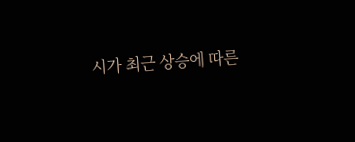시가 최근 상승에 따른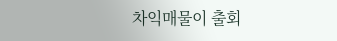차익매물이 출회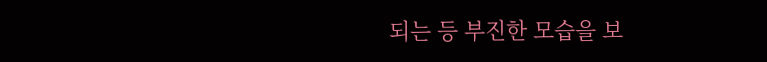되는 등 부진한 모습을 보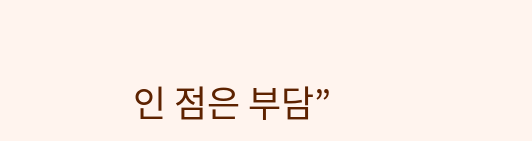인 점은 부담”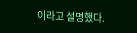이라고 설명했다.